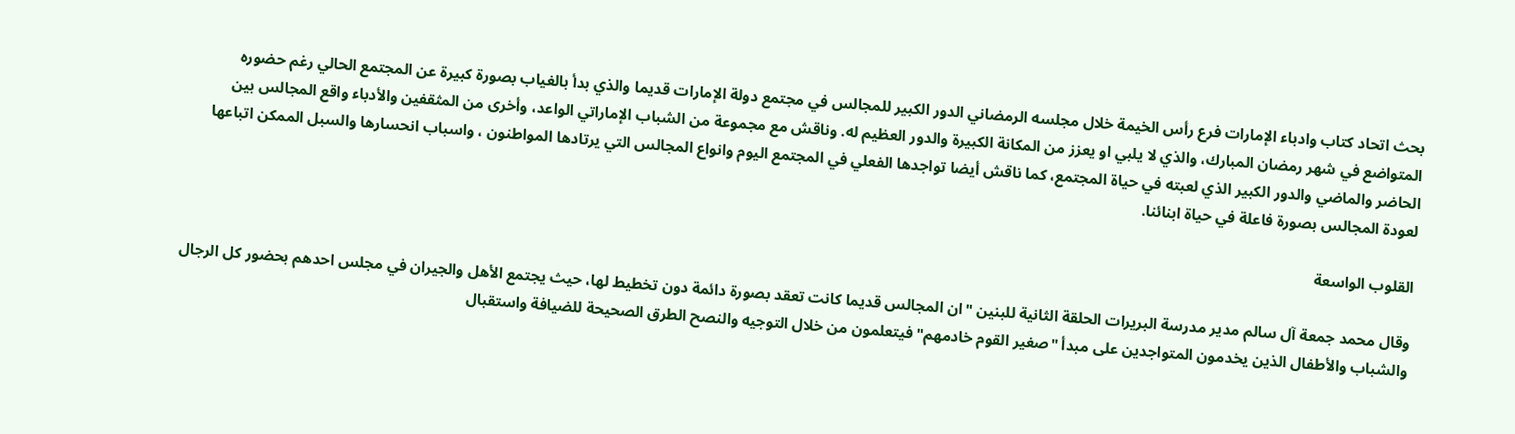بحث اتحاد كتاب وادباء الإمارات فرع رأس الخيمة خلال مجلسه الرمضاني الدور الكبير للمجالس في مجتمع دولة الإمارات قديما والذي بدأ بالغياب بصورة كبيرة عن المجتمع الحالي رغم حضوره المتواضع في شهر رمضان المبارك، والذي لا يلبي او يعزز من المكانة الكبيرة والدور العظيم له. وناقش مع مجموعة من الشباب الإماراتي الواعد، وأخرى من المثقفين والأدباء واقع المجالس بين الحاضر والماضي والدور الكبير الذي لعبته في حياة المجتمع، كما ناقش أيضا تواجدها الفعلي في المجتمع اليوم وانواع المجالس التي يرتادها المواطنون ، واسباب انحسارها والسبل الممكن اتباعها لعودة المجالس بصورة فاعلة في حياة ابنائنا.

القلوب الواسعة

وقال محمد جمعة آل سالم مدير مدرسة البريرات الحلقة الثانية للبنين "ان المجالس قديما كانت تعقد بصورة دائمة دون تخطيط لها، حيث يجتمع الأهل والجيران في مجلس احدهم بحضور كل الرجال والشباب والأطفال الذين يخدمون المتواجدين على مبدأ "صغير القوم خادمهم" فيتعلمون من خلال التوجيه والنصح الطرق الصحيحة للضيافة واستقبال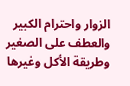الزوار واحترام الكبير والعطف على الصغير وطريقة الأكل وغيرها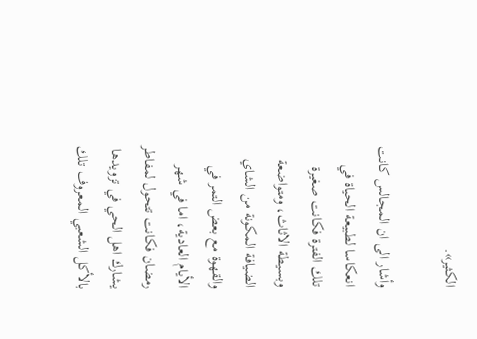الكثير».

وأشار الى ان المجالس كانت انعكاسا لطبيعة الحياة في تلك الفترة فكانت صغيرة وبسيطة الاثاث، ومتواضعة الضيافة المكونة من الشاي والقهوة مع بعض التمر في الأيام العادية، اما في شهر رمضان فكانت تتحول لمفاطر يشارك اهل الحي في تزويدها بالأكل الشعبي المعروف تلك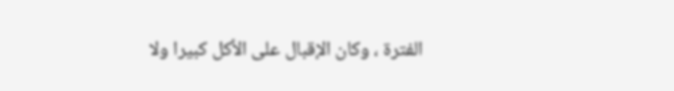الفترة ، وكان الإقبال على الأكل كبيرا ولا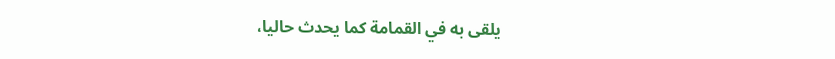يلقى به في القمامة كما يحدث حاليا،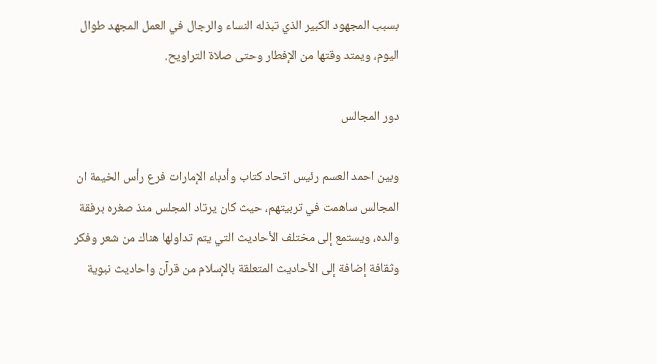بسبب المجهود الكبير الذي تبذله النساء والرجال في العمل المجهد طوال اليوم، ويمتد وقتها من الإفطار وحتى صلاة التراويح.

دور المجالس

وبين احمد العسم رئيس اتحاد كتاب وأدباء الإمارات فرع رأس الخيمة ان المجالس ساهمت في تربيتهم، حيث كان يرتاد المجلس منذ صغره برفقة والده، ويستمع إلى مختلف الأحاديث التي يتم تداولها هناك من شعر وفكر وثقافة إضافة إلى الأحاديث المتعلقة بالإسلام من قرآن واحاديث نبوية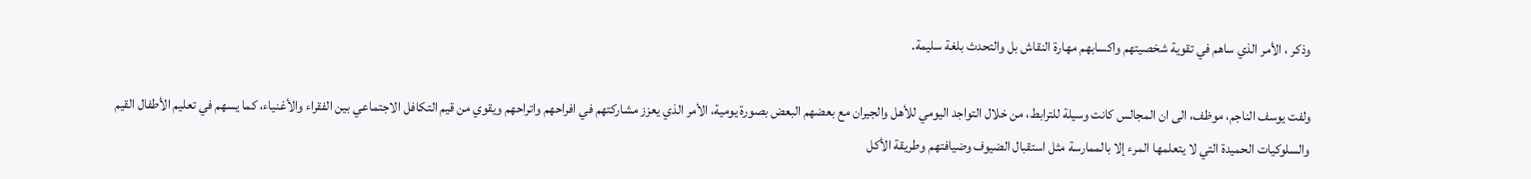وذكر ، الأمر الذي ساهم في تقوية شخصيتهم واكسابهم مهارة النقاش بل والتحدث بلغة سليمة.

ولفت يوسف الناجم، موظف، الى ان المجالس كانت وسيلة للترابط، من خلال التواجد اليومي للأهل والجيران مع بعضهم البعض بصورة يومية، الأمر الذي يعزز مشاركتهم في افراحهم واتراحهم ويقوي من قيم التكافل الاجتماعي بين الفقراء والأغنياء، كما يسهم في تعليم الأطفال القيم والسلوكيات الحميدة التي لا يتعلمها المرء إلا بالممارسة مثل استقبال الضيوف وضيافتهم وطريقة الأكل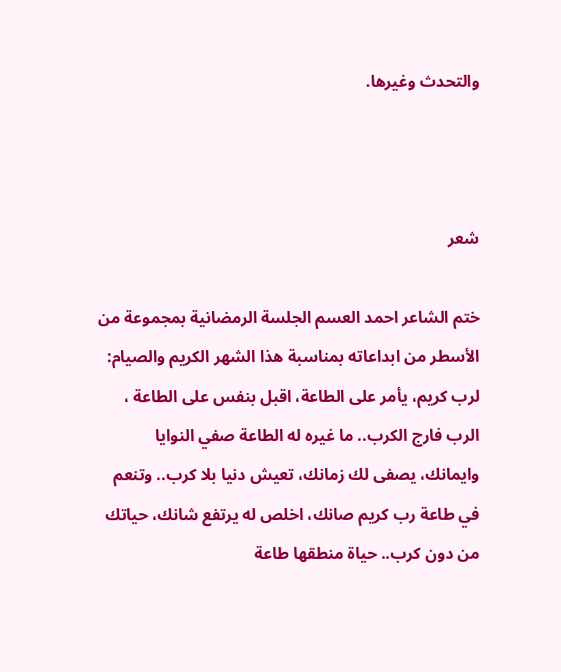والتحدث وغيرها.



شعر

ختم الشاعر احمد العسم الجلسة الرمضانية بمجموعة من الأسطر من ابداعاته بمناسبة هذا الشهر الكريم والصيام: لرب كريم، يأمر على الطاعة، اقبل بنفس على الطاعة ، الرب فارج الكرب.. ما غيره له الطاعة صفي النوايا وايمانك، يصفى لك زمانك، تعيش دنيا بلا كرب.. وتنعم في طاعة رب كريم صانك، اخلص له يرتفع شانك، حياتك من دون كرب.. حياة منطقها طاعة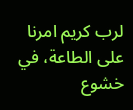لرب كريم امرنا على الطاعة، في خشوع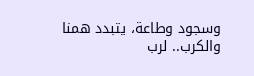وسجود وطاعة، يتبدد همنا والكرب.. لرب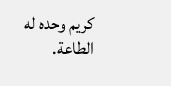كريم وحده له الطاعة.